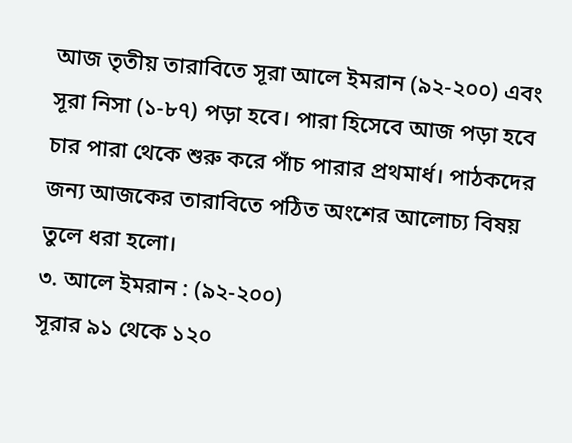আজ তৃতীয় তারাবিতে সূরা আলে ইমরান (৯২-২০০) এবং সূরা নিসা (১-৮৭) পড়া হবে। পারা হিসেবে আজ পড়া হবে চার পারা থেকে শুরু করে পাঁচ পারার প্রথমার্ধ। পাঠকদের জন্য আজকের তারাবিতে পঠিত অংশের আলোচ্য বিষয় তুলে ধরা হলো।
৩. আলে ইমরান : (৯২-২০০)
সূরার ৯১ থেকে ১২০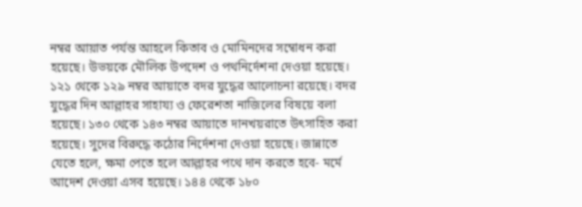নম্বর আয়াত পর্যন্ত আহলে কিতাব ও মোমিনদের সম্বোধন করা হয়েছে। উভয়কে মৌলিক উপদেশ ও পথনির্দেশনা দেওয়া হয়েছে। ১২১ থেকে ১২৯ নম্বর আয়াতে বদর যুদ্ধের আলোচনা রয়েছে। বদর যুদ্ধের দিন আল্লাহর সাহায্য ও ফেরেশতা নাজিলের বিষয়ে বলা হয়েছে। ১৩০ থেকে ১৪৩ নম্বর আয়াতে দানখয়রাতে উৎসাহিত করা হয়েছে। সুদের বিরুদ্ধে কঠোর নির্দেশনা দেওয়া হয়েছে। জান্নাতে যেতে হলে, ক্ষমা পেতে হলে আল্লাহর পথে দান করতে হবে- মর্মে আদেশ দেওয়া এসব হয়েছে। ১৪৪ থেকে ১৮০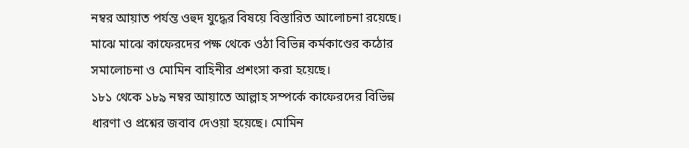নম্বর আয়াত পর্যন্ত ওহুদ যুদ্ধের বিষয়ে বিস্তারিত আলোচনা রয়েছে। মাঝে মাঝে কাফেরদের পক্ষ থেকে ওঠা বিভিন্ন কর্মকাণ্ডের কঠোর সমালোচনা ও মোমিন বাহিনীর প্রশংসা করা হয়েছে।
১৮১ থেকে ১৮৯ নম্বর আয়াতে আল্লাহ সম্পর্কে কাফেরদের বিভিন্ন ধারণা ও প্রশ্নের জবাব দেওয়া হয়েছে। মোমিন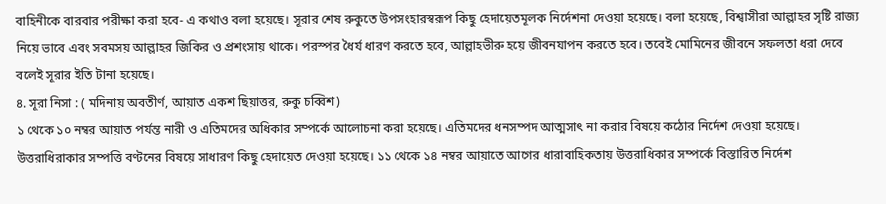বাহিনীকে বারবার পরীক্ষা করা হবে- এ কথাও বলা হয়েছে। সূরার শেষ রুকুতে উপসংহারস্বরূপ কিছু হেদায়েতমূলক নির্দেশনা দেওয়া হয়েছে। বলা হয়েছে, বিশ্বাসীরা আল্লাহর সৃষ্টি রাজ্য নিয়ে ভাবে এবং সবমসয় আল্লাহর জিকির ও প্রশংসায় থাকে। পরস্পর ধৈর্য ধারণ করতে হবে, আল্লাহভীরু হয়ে জীবনযাপন করতে হবে। তবেই মোমিনের জীবনে সফলতা ধরা দেবে বলেই সূরার ইতি টানা হয়েছে।
৪. সূরা নিসা : ( মদিনায় অবতীর্ণ, আয়াত একশ ছিয়াত্তর, রুকু চব্বিশ)
১ থেকে ১০ নম্বর আয়াত পর্যন্ত নারী ও এতিমদের অধিকার সম্পর্কে আলোচনা করা হয়েছে। এতিমদের ধনসম্পদ আত্মসাৎ না করার বিষয়ে কঠোর নির্দেশ দেওয়া হয়েছে। উত্তরাধিরাকার সম্পত্তি বণ্টনের বিষয়ে সাধারণ কিছু হেদায়েত দেওয়া হয়েছে। ১১ থেকে ১৪ নম্বর আয়াতে আগের ধারাবাহিকতায় উত্তরাধিকার সম্পর্কে বিস্তারিত নির্দেশ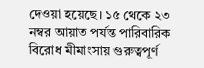দেওয়া হয়েছে। ১৫ থেকে ২৩ নম্বর আয়াত পর্যন্ত পারিবারিক বিরোধ মীমাংসায় গুরুত্বপূর্ণ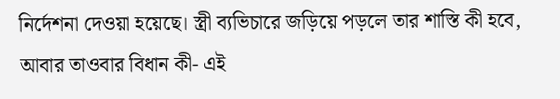নির্দেশনা দেওয়া হয়েছে। স্ত্রী ব্যভিচারে জড়িয়ে পড়লে তার শাস্তি কী হবে, আবার তাওবার বিধান কী- এই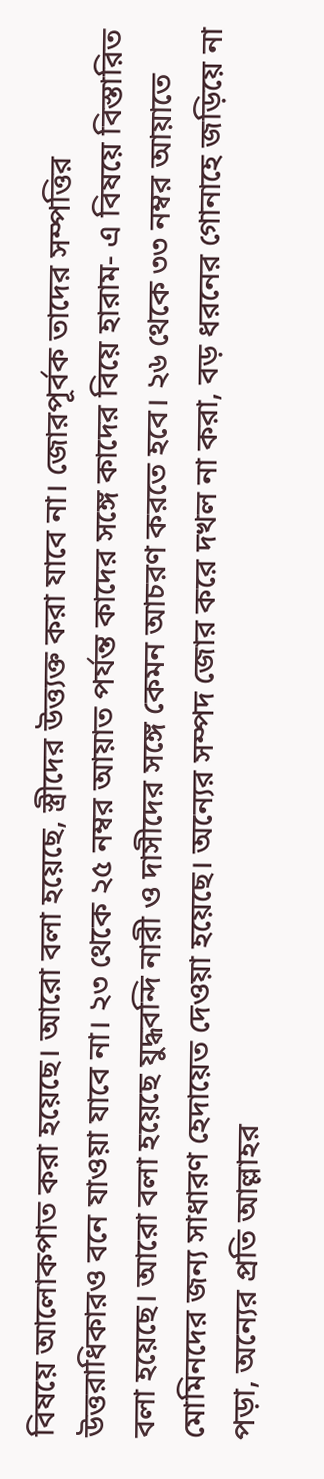বিষয়ে আলোকপাত করা হয়েছে। আরো বলা হয়েছে, স্ত্রীদের উত্ত্যক্ত করা যাবে না। জোরপূর্বক তাদের সম্পত্তির উত্তরাধিকারও বনে যাওয়া যাবে না। ২৩ থেকে ২৫ নম্বর আয়াত পর্যন্ত কাদের সঙ্গে কাদের বিয়ে হারাম- এ বিষয়ে বিস্তারিত বলা হয়েছে। আরো বলা হয়েছে যুদ্ধবন্দি নারী ও দাসীদের সঙ্গে কেমন আচরণ করতে হবে। ২৬ থেকে ৩৩ নম্বর আয়াতে মোমিনদের জন্য সাধারণ হেদায়েত দেওয়া হয়েছে। অন্যের সম্পদ জোর করে দখল না করা, বড় ধরনের গোনাহে জড়িয়ে না পড়া, অন্যের প্রতি আল্লাহর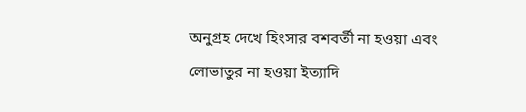অনুগ্রহ দেখে হিংসার বশবর্তী না হওয়া এবং লোভাতুর না হওয়া ইত্যাদি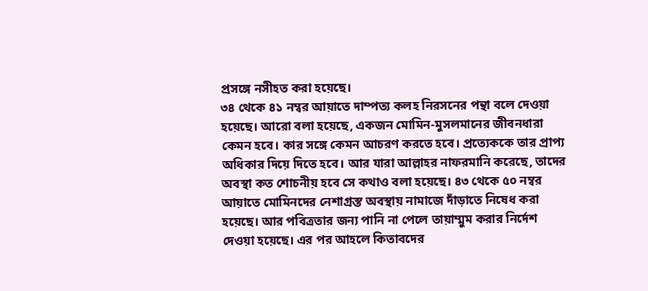প্রসঙ্গে নসীহত করা হয়েছে।
৩৪ থেকে ৪১ নম্বর আয়াতে দাম্পত্য কলহ নিরসনের পন্থা বলে দেওয়া হয়েছে। আরো বলা হয়েছে, একজন মোমিন-মুসলমানের জীবনধারা কেমন হবে। কার সঙ্গে কেমন আচরণ করতে হবে। প্রত্যেককে তার প্রাপ্য অধিকার দিয়ে দিতে হবে। আর যারা আল্লাহর নাফরমানি করেছে, তাদের অবস্থা কত শোচনীয় হবে সে কথাও বলা হয়েছে। ৪৩ থেকে ৫০ নম্বর আয়াতে মোমিনদের নেশাগ্রস্ত অবস্থায় নামাজে দাঁড়াতে নিষেধ করা হয়েছে। আর পবিত্রতার জন্য পানি না পেলে তায়াম্মুম করার নির্দেশ দেওয়া হয়েছে। এর পর আহলে কিতাবদের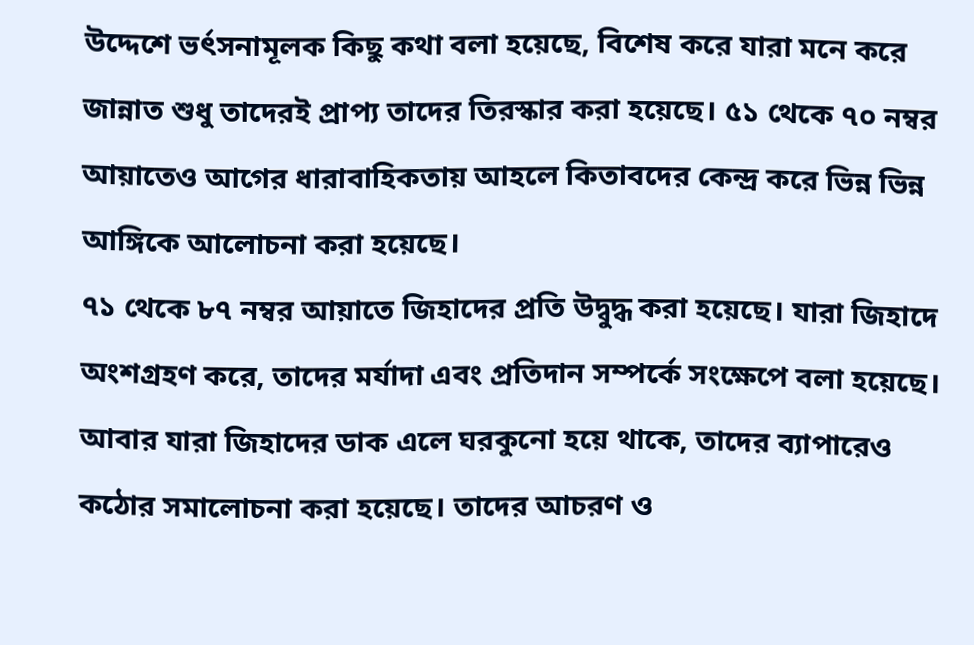উদ্দেশে ভর্ৎসনামূলক কিছু কথা বলা হয়েছে, বিশেষ করে যারা মনে করে জান্নাত শুধু তাদেরই প্রাপ্য তাদের তিরস্কার করা হয়েছে। ৫১ থেকে ৭০ নম্বর আয়াতেও আগের ধারাবাহিকতায় আহলে কিতাবদের কেন্দ্র করে ভিন্ন ভিন্ন আঙ্গিকে আলোচনা করা হয়েছে।
৭১ থেকে ৮৭ নম্বর আয়াতে জিহাদের প্রতি উদ্বুদ্ধ করা হয়েছে। যারা জিহাদে অংশগ্রহণ করে, তাদের মর্যাদা এবং প্রতিদান সম্পর্কে সংক্ষেপে বলা হয়েছে। আবার যারা জিহাদের ডাক এলে ঘরকুনো হয়ে থাকে, তাদের ব্যাপারেও কঠোর সমালোচনা করা হয়েছে। তাদের আচরণ ও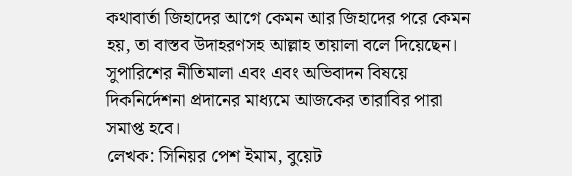কথাবার্তা জিহাদের আগে কেমন আর জিহাদের পরে কেমন হয়, তা বাস্তব উদাহরণসহ আল্লাহ তায়ালা বলে দিয়েছেন। সুপারিশের নীতিমালা এবং এবং অভিবাদন বিষয়ে দিকনির্দেশনা প্রদানের মাধ্যমে আজকের তারাবির পারা সমাপ্ত হবে।
লেখক: সিনিয়র পেশ ইমাম, বুয়েট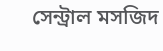সেন্ট্রাল মসজিদ